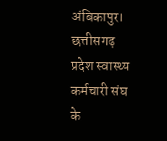अंबिकापुर। छत्तीसगढ़ प्रदेश स्वास्थ्य कर्मचारी संघ के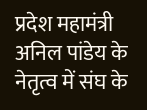प्रदेश महामंत्री अनिल पांडेय के नेतृत्व में संघ के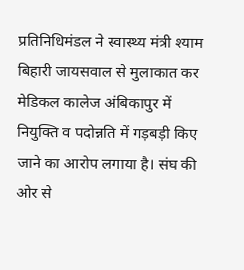प्रतिनिधिमंडल ने स्वास्थ्य मंत्री श्याम बिहारी जायसवाल से मुलाकात कर मेडिकल कालेज अंबिकापुर में नियुक्ति व पदोन्नति में गड़बड़ी किए जाने का आरोप लगाया है। संघ की ओर से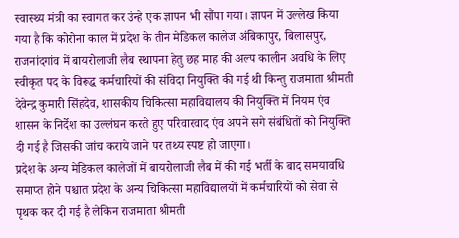स्वास्थ्य मंत्री का स्वागत कर उंन्हे एक ज्ञापन भी सौंपा गया। ज्ञापन में उल्लेख किया गया है कि कोरोना काल में प्रदेश के तीन मेडिकल कालेज अंबिकापुर, बिलासपुर, राजनांदगांव में बायरोलाजी लैब स्थापना हेतु छह माह की अल्प कालीन अवधि के लिए स्वीकृत पद के विरूद्ध कर्मचारियों की संविदा नियुक्ति की गई थी किन्तु राजमाता श्रीमती देवेन्द्र कुमारी सिंहदेव, शासकीय चिकित्सा महाविद्यालय की नियुक्ति में नियम एंव शासन के निर्देश का उल्लंघन करते हुए परिवारवाद एंव अपने सगे संबंधितों को नियुक्ति दी गई है जिसकी जांच कराये जाने पर तथ्य स्पष्ट हो जाएगा।
प्रदेश के अन्य मेडिकल कालेजों में बायरोलाजी लैब में की गई भर्ती के बाद समयावधि समाप्त होने पश्चात प्रदेश के अन्य चिकित्सा महाविद्यालयों में कर्मचारियों को सेवा से पृथक कर दी गई है लेकिन राजमाता श्रीमती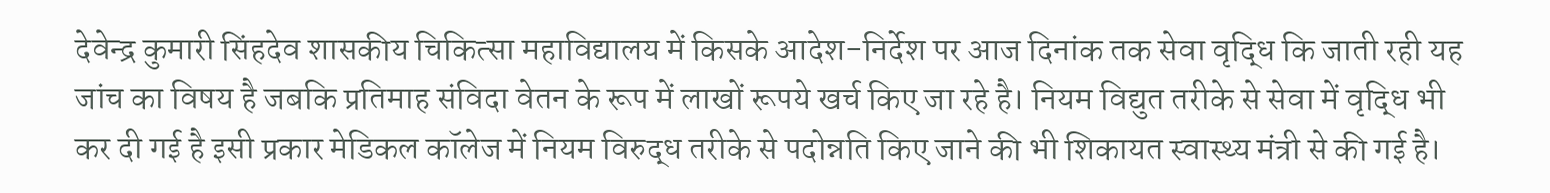देवेन्द्र कुमारी सिंहदेव शासकीय चिकित्सा महाविद्यालय में किसके आदेश-निर्देश पर आज दिनांक तक सेवा वृद्धि कि जाती रही यह जांच का विषय है जबकि प्रतिमाह संविदा वेतन के रूप में लाखों रूपये खर्च किए जा रहे है। नियम विद्युत तरीके से सेवा में वृद्धि भी कर दी गई है इसी प्रकार मेडिकल कॉलेज में नियम विरुद्ध तरीके से पदोन्नति किए जाने की भी शिकायत स्वास्थ्य मंत्री से की गई है।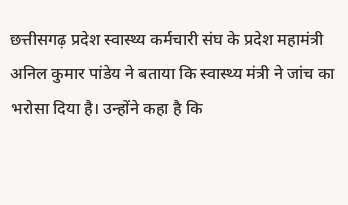छत्तीसगढ़ प्रदेश स्वास्थ्य कर्मचारी संघ के प्रदेश महामंत्री अनिल कुमार पांडेय ने बताया कि स्वास्थ्य मंत्री ने जांच का भरोसा दिया है। उन्होंने कहा है कि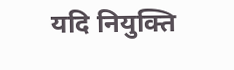यदि नियुक्ति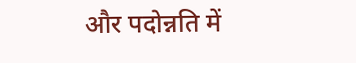और पदोन्नति में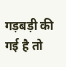गड़बड़ी की गई है तो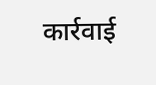कार्रवाई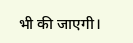भी की जाएगी।